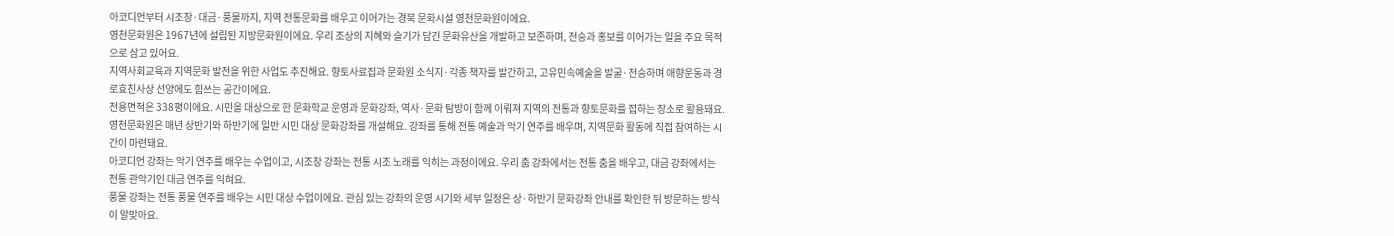아코디언부터 시조창·대금·풍물까지, 지역 전통문화를 배우고 이어가는 경북 문화시설 영천문화원이에요.
영천문화원은 1967년에 설립된 지방문화원이에요. 우리 조상의 지혜와 슬기가 담긴 문화유산을 개발하고 보존하며, 전승과 홍보를 이어가는 일을 주요 목적으로 삼고 있어요.
지역사회교육과 지역문화 발전을 위한 사업도 추진해요. 향토사료집과 문화원 소식지·각종 책자를 발간하고, 고유민속예술을 발굴·전승하며 애향운동과 경로효친사상 선양에도 힘쓰는 공간이에요.
전용면적은 338평이에요. 시민을 대상으로 한 문화학교 운영과 문화강좌, 역사·문화 탐방이 함께 이뤄져 지역의 전통과 향토문화를 접하는 장소로 활용돼요.
영천문화원은 매년 상반기와 하반기에 일반 시민 대상 문화강좌를 개설해요. 강좌를 통해 전통 예술과 악기 연주를 배우며, 지역문화 활동에 직접 참여하는 시간이 마련돼요.
아코디언 강좌는 악기 연주를 배우는 수업이고, 시조창 강좌는 전통 시조 노래를 익히는 과정이에요. 우리 춤 강좌에서는 전통 춤을 배우고, 대금 강좌에서는 전통 관악기인 대금 연주를 익혀요.
풍물 강좌는 전통 풍물 연주를 배우는 시민 대상 수업이에요. 관심 있는 강좌의 운영 시기와 세부 일정은 상·하반기 문화강좌 안내를 확인한 뒤 방문하는 방식이 알맞아요.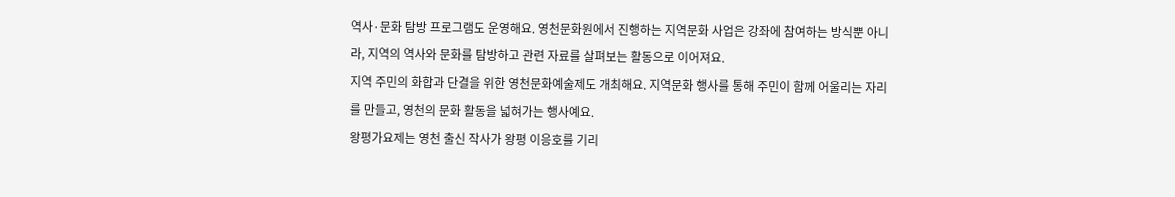역사·문화 탐방 프로그램도 운영해요. 영천문화원에서 진행하는 지역문화 사업은 강좌에 참여하는 방식뿐 아니라, 지역의 역사와 문화를 탐방하고 관련 자료를 살펴보는 활동으로 이어져요.
지역 주민의 화합과 단결을 위한 영천문화예술제도 개최해요. 지역문화 행사를 통해 주민이 함께 어울리는 자리를 만들고, 영천의 문화 활동을 넓혀가는 행사예요.
왕평가요제는 영천 출신 작사가 왕평 이응호를 기리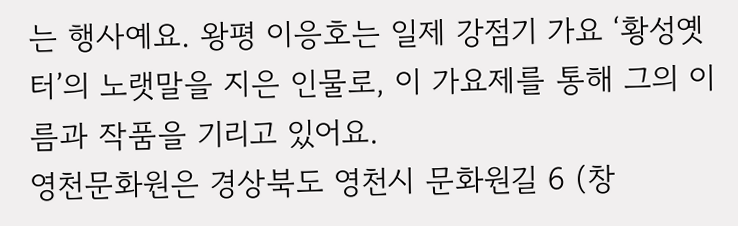는 행사예요. 왕평 이응호는 일제 강점기 가요 ‘황성옛터’의 노랫말을 지은 인물로, 이 가요제를 통해 그의 이름과 작품을 기리고 있어요.
영천문화원은 경상북도 영천시 문화원길 6 (창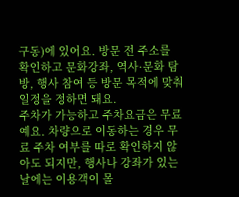구동)에 있어요. 방문 전 주소를 확인하고 문화강좌, 역사·문화 탐방, 행사 참여 등 방문 목적에 맞춰 일정을 정하면 돼요.
주차가 가능하고 주차요금은 무료예요. 차량으로 이동하는 경우 무료 주차 여부를 따로 확인하지 않아도 되지만, 행사나 강좌가 있는 날에는 이용객이 몰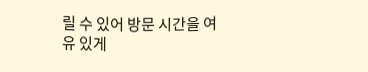릴 수 있어 방문 시간을 여유 있게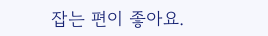잡는 편이 좋아요.